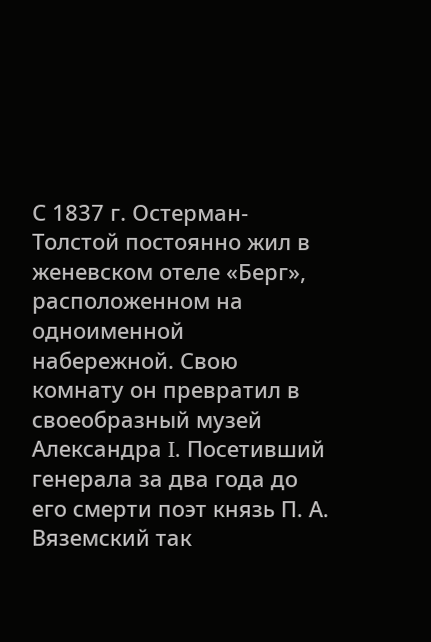С 1837 г. Остерман-Толстой постоянно жил в женевском отеле «Берг», расположенном на одноименной набережной. Свою комнату он превратил в своеобразный музей Александра I. Посетивший генерала за два года до его смерти поэт князь П. А. Вяземский так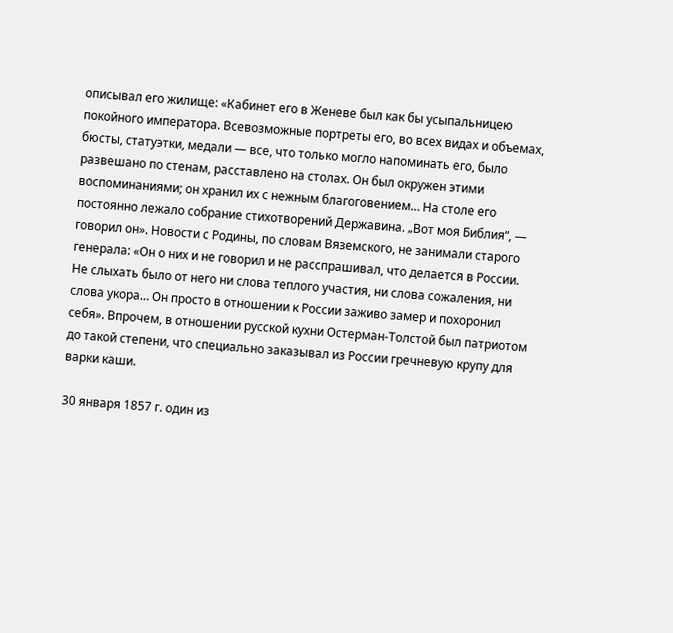описывал его жилище: «Кабинет его в Женеве был как бы усыпальницею покойного императора. Всевозможные портреты его, во всех видах и объемах, бюсты, статуэтки, медали — все, что только могло напоминать его, было развешано по стенам, расставлено на столах. Он был окружен этими воспоминаниями; он хранил их с нежным благоговением… На столе его постоянно лежало собрание стихотворений Державина. „Вот моя Библия“, — говорил он». Новости с Родины, по словам Вяземского, не занимали старого генерала: «Он о них и не говорил и не расспрашивал, что делается в России. Не слыхать было от него ни слова теплого участия, ни слова сожаления, ни слова укора… Он просто в отношении к России заживо замер и похоронил себя». Впрочем, в отношении русской кухни Остерман-Толстой был патриотом до такой степени, что специально заказывал из России гречневую крупу для варки каши.

30 января 1857 г. один из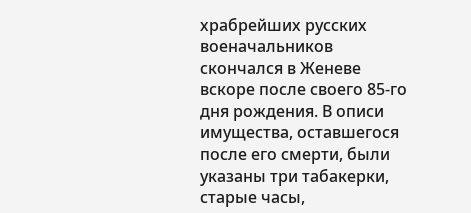храбрейших русских военачальников скончался в Женеве вскоре после своего 85-го дня рождения. В описи имущества, оставшегося после его смерти, были указаны три табакерки, старые часы,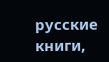русские книги,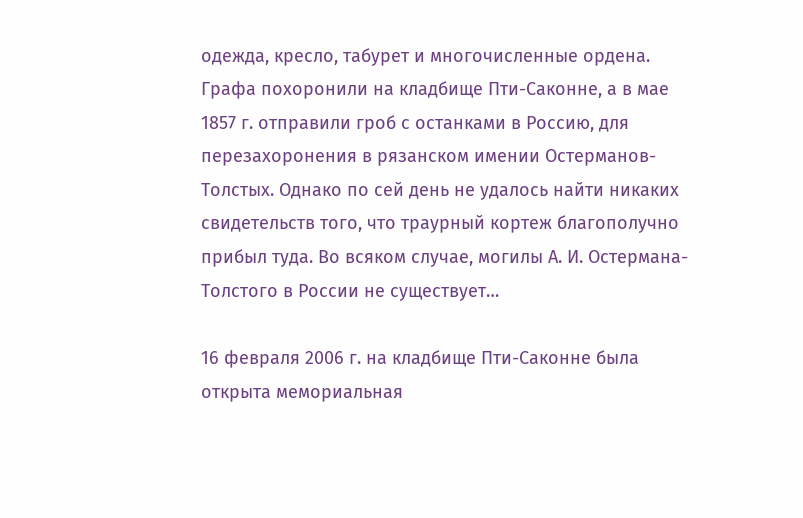одежда, кресло, табурет и многочисленные ордена. Графа похоронили на кладбище Пти-Саконне, а в мае 1857 г. отправили гроб с останками в Россию, для перезахоронения в рязанском имении Остерманов-Толстых. Однако по сей день не удалось найти никаких свидетельств того, что траурный кортеж благополучно прибыл туда. Во всяком случае, могилы А. И. Остермана-Толстого в России не существует…

16 февраля 2006 г. на кладбище Пти-Саконне была открыта мемориальная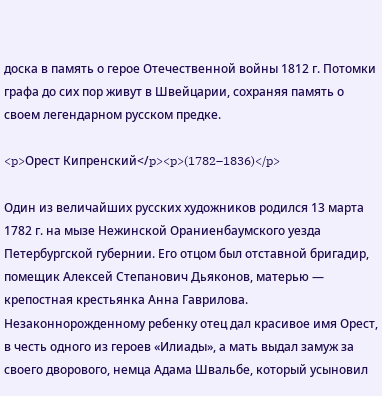доска в память о герое Отечественной войны 1812 г. Потомки графа до сих пор живут в Швейцарии, сохраняя память о своем легендарном русском предке.

<p>Орест Кипренский</p><p>(1782–1836)</p>

Один из величайших русских художников родился 13 марта 1782 г. на мызе Нежинской Ораниенбаумского уезда Петербургской губернии. Его отцом был отставной бригадир, помещик Алексей Степанович Дьяконов, матерью — крепостная крестьянка Анна Гаврилова. Незаконнорожденному ребенку отец дал красивое имя Орест, в честь одного из героев «Илиады», а мать выдал замуж за своего дворового, немца Адама Швальбе, который усыновил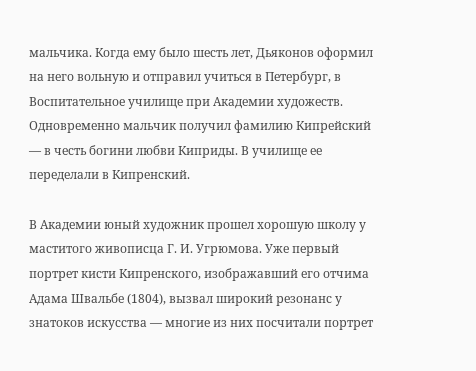мальчика. Когда ему было шесть лет, Дьяконов оформил на него вольную и отправил учиться в Петербург, в Воспитательное училище при Академии художеств. Одновременно мальчик получил фамилию Кипрейский — в честь богини любви Киприды. В училище ее переделали в Кипренский.

В Академии юный художник прошел хорошую школу у маститого живописца Г. И. Угрюмова. Уже первый портрет кисти Кипренского, изображавший его отчима Адама Швальбе (1804), вызвал широкий резонанс у знатоков искусства — многие из них посчитали портрет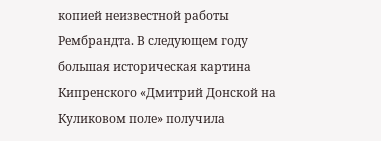копией неизвестной работы Рембрандта. В следующем году большая историческая картина Кипренского «Дмитрий Донской на Куликовом поле» получила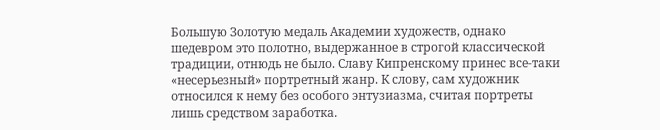Большую Золотую медаль Академии художеств, однако шедевром это полотно, выдержанное в строгой классической традиции, отнюдь не было. Славу Кипренскому принес все-таки «несерьезный» портретный жанр. К слову, сам художник относился к нему без особого энтузиазма, считая портреты лишь средством заработка.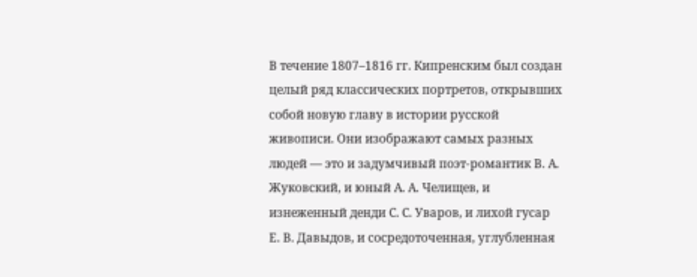В течение 1807–1816 гг. Кипренским был создан целый ряд классических портретов, открывших собой новую главу в истории русской живописи. Они изображают самых разных людей — это и задумчивый поэт-романтик В. А. Жуковский, и юный А. А. Челищев, и изнеженный денди С. С. Уваров, и лихой гусар Е. В. Давыдов, и сосредоточенная, углубленная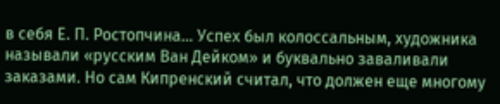в себя Е. П. Ростопчина… Успех был колоссальным, художника называли «русским Ван Дейком» и буквально заваливали заказами. Но сам Кипренский считал, что должен еще многому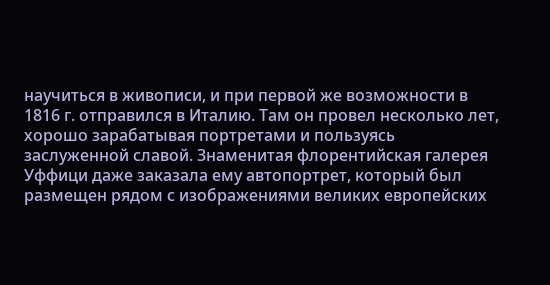научиться в живописи, и при первой же возможности в 1816 г. отправился в Италию. Там он провел несколько лет, хорошо зарабатывая портретами и пользуясь заслуженной славой. Знаменитая флорентийская галерея Уффици даже заказала ему автопортрет, который был размещен рядом с изображениями великих европейских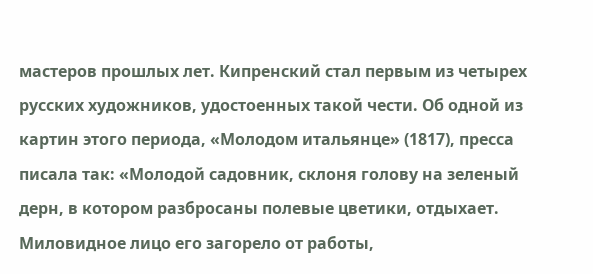мастеров прошлых лет. Кипренский стал первым из четырех русских художников, удостоенных такой чести. Об одной из картин этого периода, «Молодом итальянце» (1817), пресса писала так: «Молодой садовник, склоня голову на зеленый дерн, в котором разбросаны полевые цветики, отдыхает. Миловидное лицо его загорело от работы,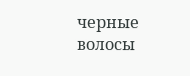черные волосы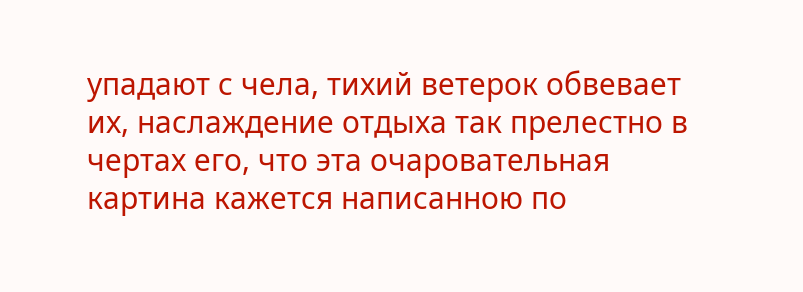упадают с чела, тихий ветерок обвевает их, наслаждение отдыха так прелестно в чертах его, что эта очаровательная картина кажется написанною по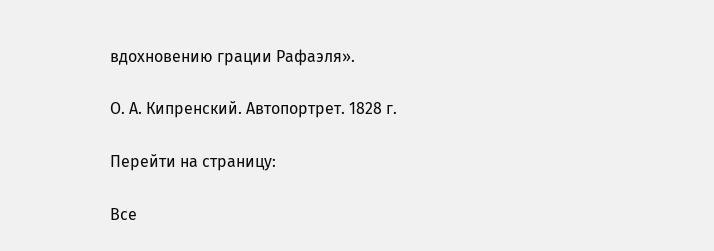вдохновению грации Рафаэля».

О. А. Кипренский. Автопортрет. 1828 г.

Перейти на страницу:

Все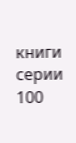книги серии 100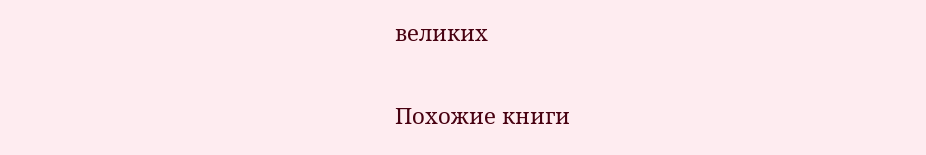великих

Похожие книги